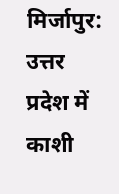मिर्जापुर: उत्तर प्रदेश में काशी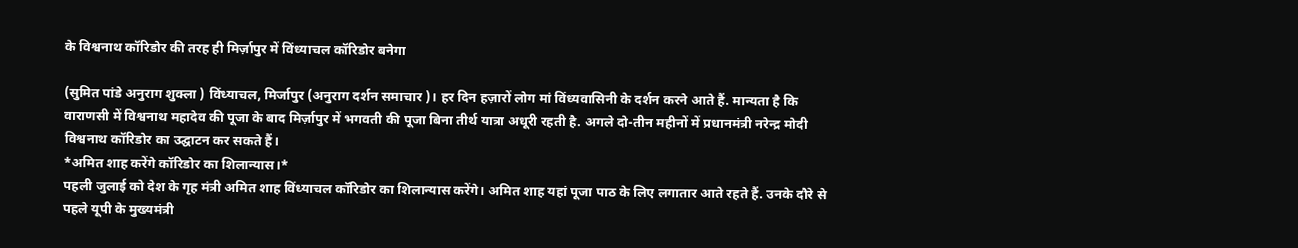के विश्वनाथ कॉरिडोर की तरह ही मिर्ज़ापुर में विंध्याचल कॉरिडोर बनेगा

(सुमित पांडे अनुराग शुक्ला ) विंध्याचल, मिर्जापुर (अनुराग दर्शन समाचार )। हर दिन हज़ारों लोग मां विंध्यवासिनी के दर्शन करने आते हैं. मान्यता है कि वाराणसी में विश्वनाथ महादेव की पूजा के बाद मिर्ज़ापुर में भगवती की पूजा बिना तीर्थ यात्रा अधूरी रहती है. अगले दो-तीन महीनों में प्रधानमंत्री नरेन्द्र मोदी विश्वनाथ कॉरिडोर का उद्घाटन कर सकते हैं।
*अमित शाह करेंगे कॉरिडोर का शिलान्यास।*
पहली जुलाई को देश के गृह मंत्री अमित शाह विंध्याचल कॉरिडोर का शिलान्यास करेंगे। अमित शाह यहां पूजा पाठ के लिए लगातार आते रहते हैं. उनके दौरे से पहले यूपी के मुख्यमंत्री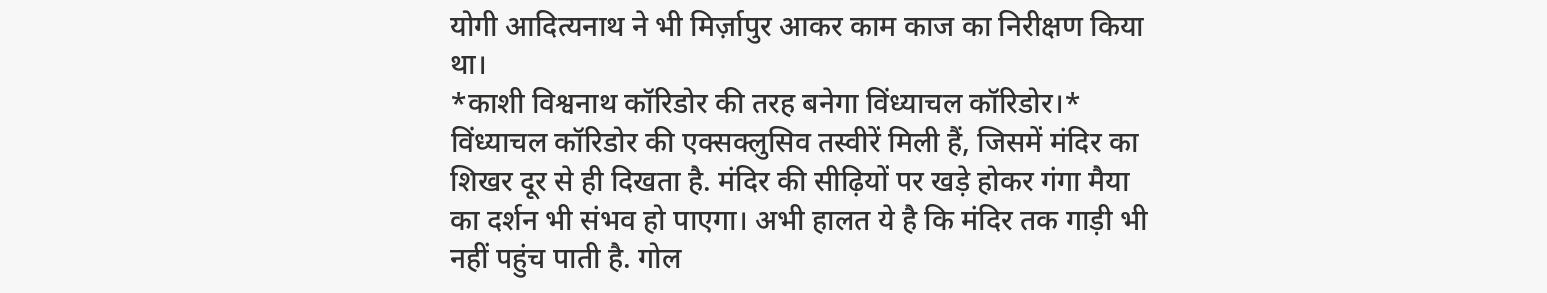योगी आदित्यनाथ ने भी मिर्ज़ापुर आकर काम काज का निरीक्षण किया था।
*काशी विश्वनाथ कॉरिडोर की तरह बनेगा विंध्याचल कॉरिडोर।*
विंध्याचल कॉरिडोर की एक्सक्लुसिव तस्वीरें मिली हैं, जिसमें मंदिर का शिखर दूर से ही दिखता है. मंदिर की सीढ़ियों पर खड़े होकर गंगा मैया का दर्शन भी संभव हो पाएगा। अभी हालत ये है कि मंदिर तक गाड़ी भी नहीं पहुंच पाती है. गोल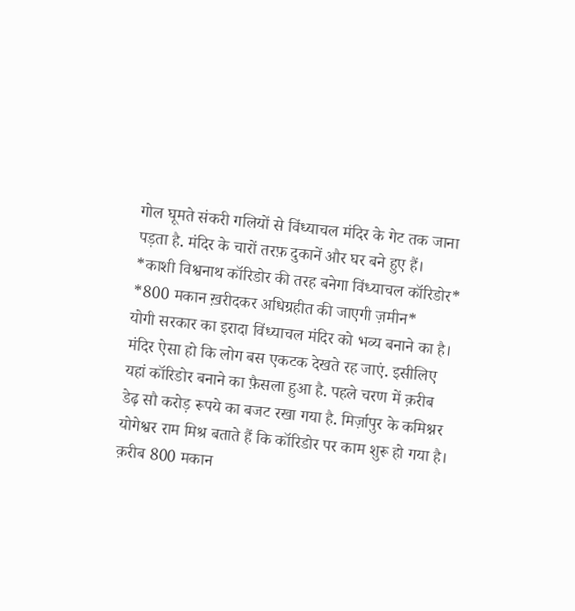गोल घूमते संकरी गलियों से विंध्याचल मंदिर के गेट तक जाना पड़ता है. मंदिर के चारों तरफ़ दुकानें और घर बने हुए हैं।
*काशी विश्वनाथ कॉरिडोर की तरह बनेगा विंध्याचल कॉरिडोर*
*800 मकान ख़रीदकर अधिग्रहीत की जाएगी ज़मीन*
योगी सरकार का इरादा विंध्याचल मंदिर को भव्य बनाने का है। मंदिर ऐसा हो कि लोग बस एकटक देखते रह जाएं. इसीलिए यहां कॉरिडोर बनाने का फ़ैसला हुआ है. पहले चरण में क़रीब डेढ़ सौ करोड़ रूपये का बजट रखा गया है. मिर्ज़ापुर के कमिश्नर योगेश्वर राम मिश्र बताते हैं कि कॉरिडोर पर काम शुरू हो गया है। क़रीब 800 मकान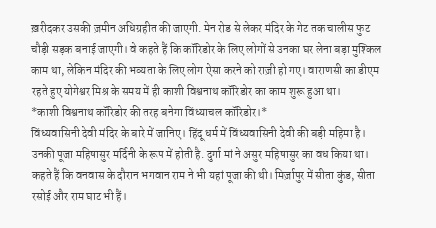ख़रीदकर उसकी ज़मीन अधिग्रहीत की जाएगी. मेन रोड से लेकर मंदिर के गेट तक चालीस फुट चौड़ी सड़क बनाई जाएगी। वे कहते हैं कि कॉरिडोर के लिए लोगों से उनका घर लेना बड़ा मुश्किल काम था, लेकिन मंदिर की भव्यता के लिए लोग ऐसा करने को राज़ी हो गए। वाराणसी का डीएम रहते हुए योगेश्वर मिश्र के समय में ही काशी विश्वनाथ कॉरिडोर का काम शुरू हुआ था।
*काशी विश्वनाथ कॉरिडोर की तरह बनेगा विंध्याचल कॉरिडोर।*
विंध्यवासिनी देवी मंदिर के बारे में जानिए। हिंदू धर्म में विंध्यवासिनी देवी की बड़ी महिमा है। उनकी पूजा महिषासुर मर्दिनी के रूप में होती है. दुर्गा मां ने असुर महिषासुर का वध किया था। कहते हैं कि वनवास के दौरान भगवान राम ने भी यहां पूजा की थी। मिर्ज़ापुर में सीता कुंड, सीता रसोई और राम घाट भी हैं।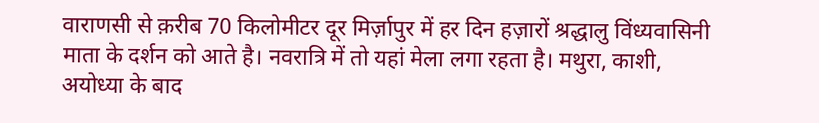वाराणसी से क़रीब 70 किलोमीटर दूर मिर्ज़ापुर में हर दिन हज़ारों श्रद्धालु विंध्यवासिनी माता के दर्शन को आते है। नवरात्रि में तो यहां मेला लगा रहता है। मथुरा, काशी, अयोध्या के बाद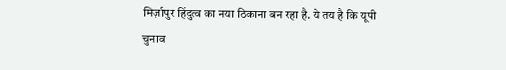मिर्ज़ापुर हिंदुत्व का नया ठिकाना बन रहा है. ये तय है कि यूपी चुनाव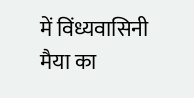में विंध्यवासिनी मैया का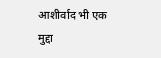आशीर्वाद भी एक मुद्दा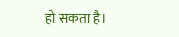हो सकता है।